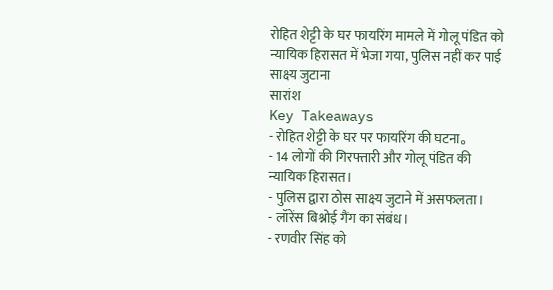रोहित शेट्टी के घर फायरिंग मामले में गोलू पंडित को न्यायिक हिरासत में भेजा गया, पुलिस नहीं कर पाई साक्ष्य जुटाना
सारांश
Key Takeaways
- रोहित शेट्टी के घर पर फायरिंग की घटना。
- 14 लोगों की गिरफ्तारी और गोलू पंडित की न्यायिक हिरासत।
- पुलिस द्वारा ठोस साक्ष्य जुटाने में असफलता।
- लॉरेंस बिश्नोई गैंग का संबंध।
- रणवीर सिंह को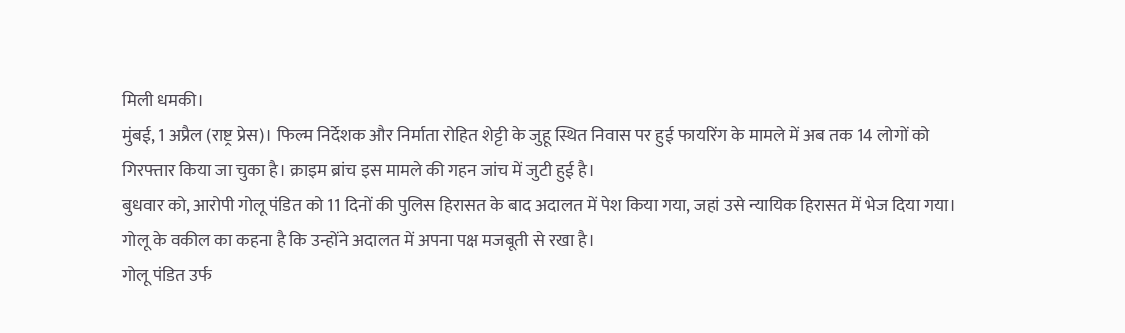मिली धमकी।
मुंबई, 1 अप्रैल (राष्ट्र प्रेस)। फिल्म निर्देशक और निर्माता रोहित शेट्टी के जुहू स्थित निवास पर हुई फायरिंग के मामले में अब तक 14 लोगों को गिरफ्तार किया जा चुका है। क्राइम ब्रांच इस मामले की गहन जांच में जुटी हुई है।
बुधवार को, आरोपी गोलू पंडित को 11 दिनों की पुलिस हिरासत के बाद अदालत में पेश किया गया, जहां उसे न्यायिक हिरासत में भेज दिया गया। गोलू के वकील का कहना है कि उन्होंने अदालत में अपना पक्ष मजबूती से रखा है।
गोलू पंडित उर्फ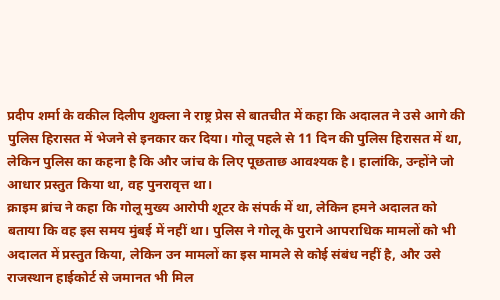प्रदीप शर्मा के वकील दिलीप शुक्ला ने राष्ट्र प्रेस से बातचीत में कहा कि अदालत ने उसे आगे की पुलिस हिरासत में भेजने से इनकार कर दिया। गोलू पहले से 11 दिन की पुलिस हिरासत में था, लेकिन पुलिस का कहना है कि और जांच के लिए पूछताछ आवश्यक है। हालांकि, उन्होंने जो आधार प्रस्तुत किया था, वह पुनरावृत्त था।
क्राइम ब्रांच ने कहा कि गोलू मुख्य आरोपी शूटर के संपर्क में था, लेकिन हमने अदालत को बताया कि वह इस समय मुंबई में नहीं था। पुलिस ने गोलू के पुराने आपराधिक मामलों को भी अदालत में प्रस्तुत किया, लेकिन उन मामलों का इस मामले से कोई संबंध नहीं है, और उसे राजस्थान हाईकोर्ट से जमानत भी मिल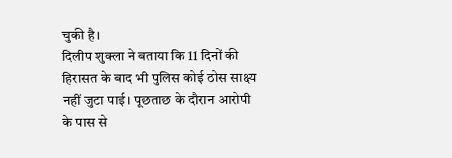चुकी है।
दिलीप शुक्ला ने बताया कि 11 दिनों की हिरासत के बाद भी पुलिस कोई ठोस साक्ष्य नहीं जुटा पाई। पूछताछ के दौरान आरोपी के पास से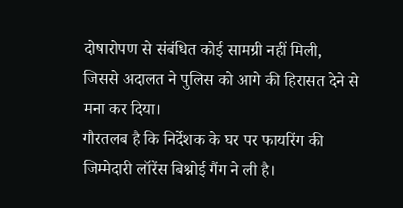दोषारोपण से संबंधित कोई सामग्री नहीं मिली, जिससे अदालत ने पुलिस को आगे की हिरासत देने से मना कर दिया।
गौरतलब है कि निर्देशक के घर पर फायरिंग की जिम्मेदारी लॉरेंस बिश्नोई गैंग ने ली है।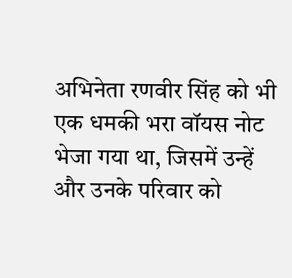अभिनेता रणवीर सिंह को भी एक धमकी भरा वॉयस नोट भेजा गया था, जिसमें उन्हें और उनके परिवार को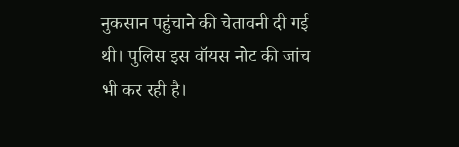नुकसान पहुंचाने की चेतावनी दी गई थी। पुलिस इस वॉयस नोट की जांच भी कर रही है।